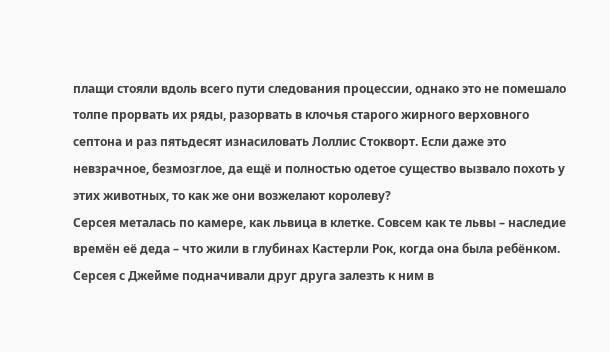плащи стояли вдоль всего пути следования процессии, однако это не помешало толпе прорвать их ряды, разорвать в клочья старого жирного верховного септона и раз пятьдесят изнасиловать Лоллис Стокворт. Если даже это невзрачное, безмозглое, да ещё и полностью одетое существо вызвало похоть у этих животных, то как же они возжелают королеву?
Серсея металась по камере, как львица в клетке. Совсем как те львы – наследие времён её деда – что жили в глубинах Кастерли Рок, когда она была ребёнком. Серсея с Джейме подначивали друг друга залезть к ним в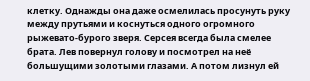клетку. Однажды она даже осмелилась просунуть руку между прутьями и коснуться одного огромного рыжевато-бурого зверя. Серсея всегда была смелее брата. Лев повернул голову и посмотрел на неё большущими золотыми глазами. А потом лизнул ей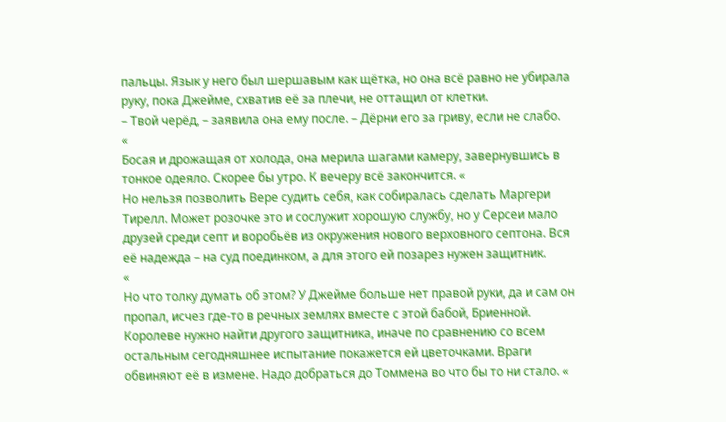пальцы. Язык у него был шершавым как щётка, но она всё равно не убирала руку, пока Джейме, схватив её за плечи, не оттащил от клетки.
– Твой черёд, – заявила она ему после. – Дёрни его за гриву, если не слабо.
«
Босая и дрожащая от холода, она мерила шагами камеру, завернувшись в тонкое одеяло. Скорее бы утро. К вечеру всё закончится. «
Но нельзя позволить Вере судить себя, как собиралась сделать Маргери Тирелл. Может розочке это и сослужит хорошую службу, но у Серсеи мало друзей среди септ и воробьёв из окружения нового верховного септона. Вся её надежда – на суд поединком, а для этого ей позарез нужен защитник.
«
Но что толку думать об этом? У Джейме больше нет правой руки, да и сам он пропал, исчез где-то в речных землях вместе с этой бабой, Бриенной. Королеве нужно найти другого защитника, иначе по сравнению со всем остальным сегодняшнее испытание покажется ей цветочками. Враги обвиняют её в измене. Надо добраться до Томмена во что бы то ни стало. «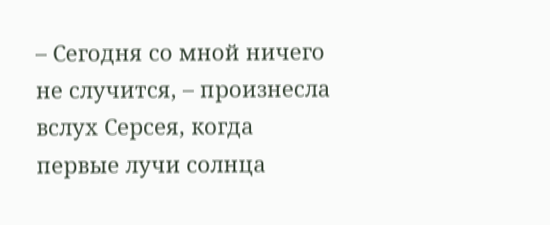– Сегодня со мной ничего не случится, – произнесла вслух Серсея, когда первые лучи солнца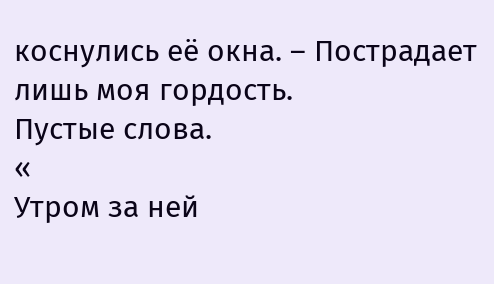коснулись её окна. – Пострадает лишь моя гордость.
Пустые слова.
«
Утром за ней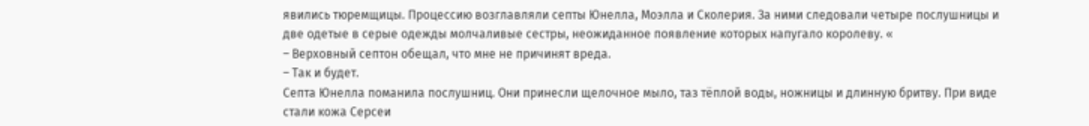явились тюремщицы. Процессию возглавляли септы Юнелла, Моэлла и Сколерия. За ними следовали четыре послушницы и две одетые в серые одежды молчаливые сестры, неожиданное появление которых напугало королеву. «
– Верховный септон обещал, что мне не причинят вреда.
– Так и будет.
Септа Юнелла поманила послушниц. Они принесли щелочное мыло, таз тёплой воды, ножницы и длинную бритву. При виде стали кожа Серсеи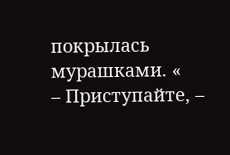покрылась мурашками. «
– Приступайте, –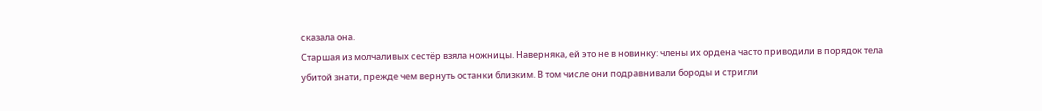сказала она.
Старшая из молчаливых сестёр взяла ножницы. Наверняка, ей это не в новинку: члены их ордена часто приводили в порядок тела убитой знати, прежде чем вернуть останки близким. В том числе они подравнивали бороды и стригли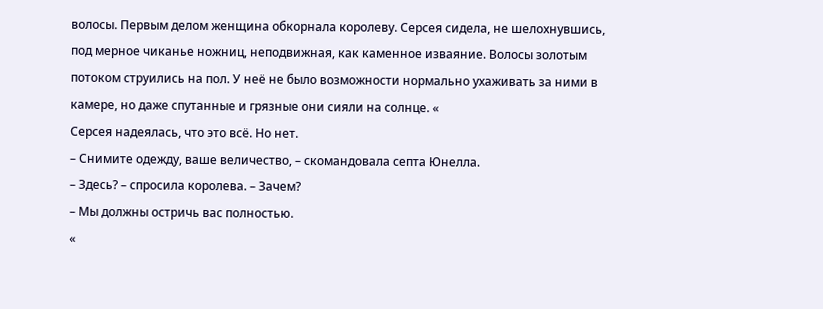волосы. Первым делом женщина обкорнала королеву. Серсея сидела, не шелохнувшись, под мерное чиканье ножниц, неподвижная, как каменное изваяние. Волосы золотым потоком струились на пол. У неё не было возможности нормально ухаживать за ними в камере, но даже спутанные и грязные они сияли на солнце. «
Серсея надеялась, что это всё. Но нет.
– Снимите одежду, ваше величество, – скомандовала септа Юнелла.
– Здесь? – спросила королева. – Зачем?
– Мы должны остричь вас полностью.
«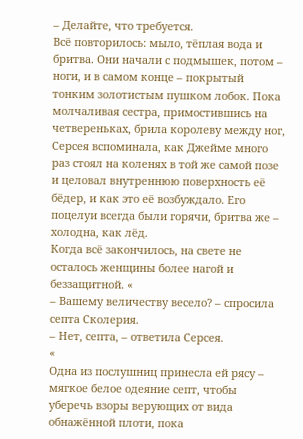– Делайте, что требуется.
Всё повторилось: мыло, тёплая вода и бритва. Они начали с подмышек, потом – ноги, и в самом конце – покрытый тонким золотистым пушком лобок. Пока молчаливая сестра, примостившись на четвереньках, брила королеву между ног, Серсея вспоминала, как Джейме много раз стоял на коленях в той же самой позе и целовал внутреннюю поверхность её бёдер, и как это её возбуждало. Его поцелуи всегда были горячи, бритва же – холодна, как лёд.
Когда всё закончилось, на свете не осталось женщины более нагой и беззащитной. «
– Вашему величеству весело? – спросила септа Сколерия.
– Нет, септа, – ответила Серсея.
«
Одна из послушниц принесла ей рясу – мягкое белое одеяние септ, чтобы уберечь взоры верующих от вида обнажённой плоти, пока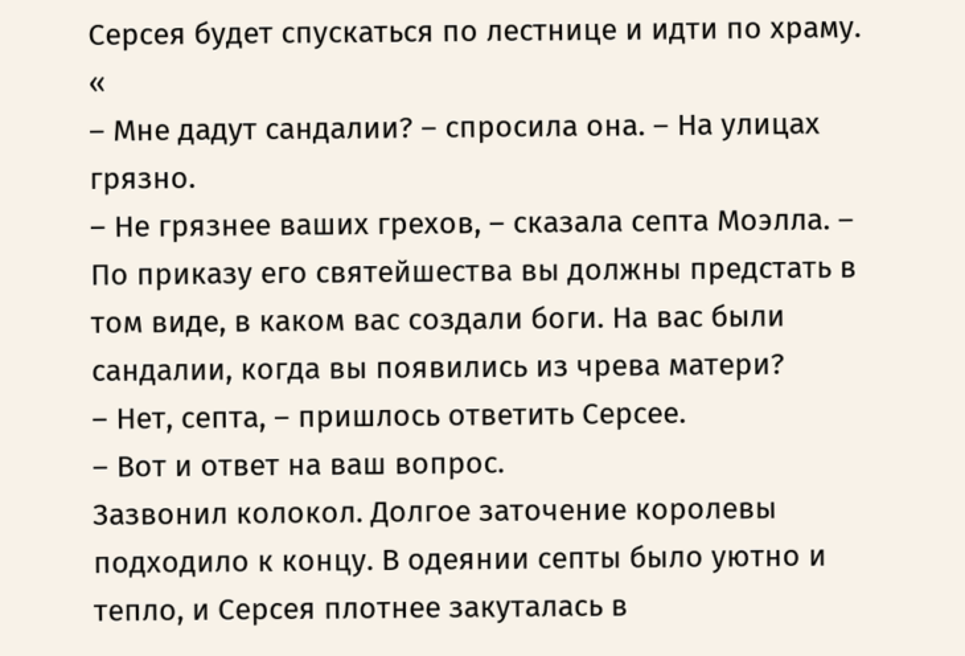Серсея будет спускаться по лестнице и идти по храму. «
– Мне дадут сандалии? – спросила она. – На улицах грязно.
– Не грязнее ваших грехов, – сказала септа Моэлла. – По приказу его святейшества вы должны предстать в том виде, в каком вас создали боги. На вас были сандалии, когда вы появились из чрева матери?
– Нет, септа, – пришлось ответить Серсее.
– Вот и ответ на ваш вопрос.
Зазвонил колокол. Долгое заточение королевы подходило к концу. В одеянии септы было уютно и тепло, и Серсея плотнее закуталась в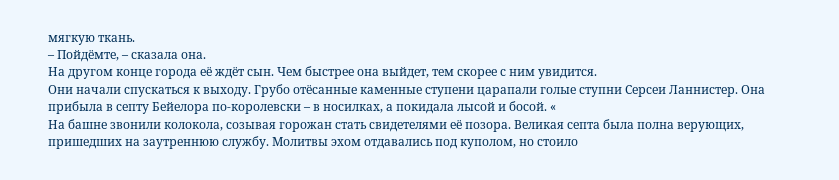мягкую ткань.
– Пойдёмте, – сказала она.
На другом конце города её ждёт сын. Чем быстрее она выйдет, тем скорее с ним увидится.
Они начали спускаться к выходу. Грубо отёсанные каменные ступени царапали голые ступни Серсеи Ланнистер. Она прибыла в септу Бейелора по-королевски – в носилках, а покидала лысой и босой. «
На башне звонили колокола, созывая горожан стать свидетелями её позора. Великая септа была полна верующих, пришедших на заутреннюю службу. Молитвы эхом отдавались под куполом, но стоило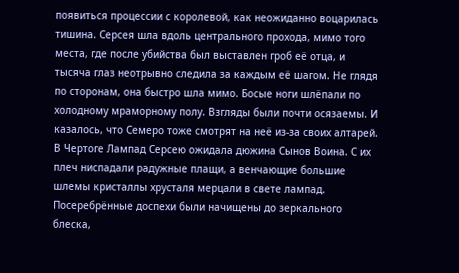появиться процессии с королевой, как неожиданно воцарилась тишина. Серсея шла вдоль центрального прохода, мимо того места, где после убийства был выставлен гроб её отца, и тысяча глаз неотрывно следила за каждым её шагом. Не глядя по сторонам, она быстро шла мимо. Босые ноги шлёпали по холодному мраморному полу. Взгляды были почти осязаемы. И казалось, что Семеро тоже смотрят на неё из-за своих алтарей.
В Чертоге Лампад Серсею ожидала дюжина Сынов Воина. С их плеч ниспадали радужные плащи, а венчающие большие шлемы кристаллы хрусталя мерцали в свете лампад. Посеребрённые доспехи были начищены до зеркального блеска,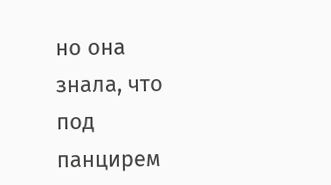но она знала, что под панцирем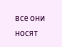все они носят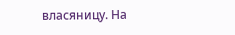власяницу. На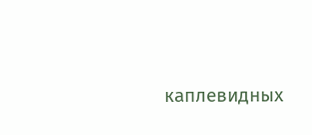каплевидных